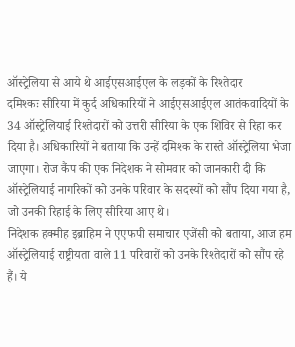ऑस्ट्रेलिया से आये थे आईएसआईएल के लड़कों के रिश्तेदार
दमिश्कः सीरिया में कुर्द अधिकारियों ने आईएसआईएल आतंकवादियों के 34 ऑस्ट्रेलियाई रिश्तेदारों को उत्तरी सीरिया के एक शिविर से रिहा कर दिया है। अधिकारियों ने बताया कि उन्हें दमिश्क के रास्ते ऑस्ट्रेलिया भेजा जाएगा। रोज कैंप की एक निदेशक ने सोमवार को जानकारी दी कि ऑस्ट्रेलियाई नागरिकों को उनके परिवार के सदस्यों को सौंप दिया गया है, जो उनकी रिहाई के लिए सीरिया आए थे।
निदेशक हक्मीह इब्राहिम ने एएफपी समाचार एजेंसी को बताया, आज हम ऑस्ट्रेलियाई राष्ट्रीयता वाले 11 परिवारों को उनके रिश्तेदारों को सौंप रहे हैं। ये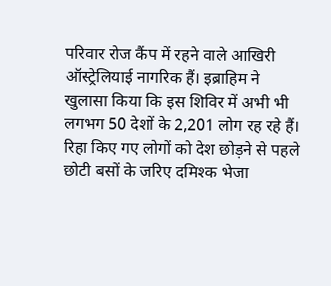परिवार रोज कैंप में रहने वाले आखिरी ऑस्ट्रेलियाई नागरिक हैं। इब्राहिम ने खुलासा किया कि इस शिविर में अभी भी लगभग 50 देशों के 2,201 लोग रह रहे हैं। रिहा किए गए लोगों को देश छोड़ने से पहले छोटी बसों के जरिए दमिश्क भेजा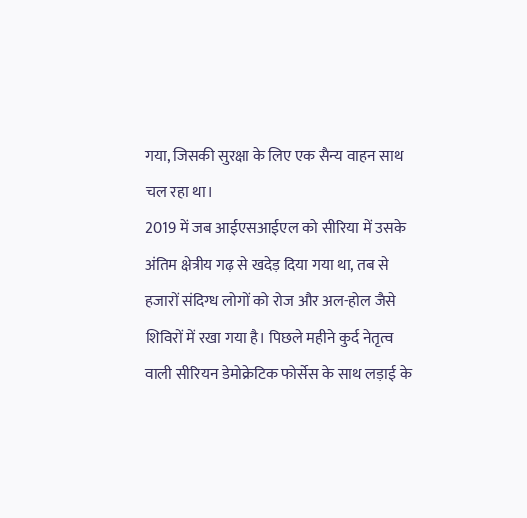गया, जिसकी सुरक्षा के लिए एक सैन्य वाहन साथ चल रहा था।
2019 में जब आईएसआईएल को सीरिया में उसके अंतिम क्षेत्रीय गढ़ से खदेड़ दिया गया था, तब से हजारों संदिग्ध लोगों को रोज और अल-होल जैसे शिविरों में रखा गया है। पिछले महीने कुर्द नेतृत्व वाली सीरियन डेमोक्रेटिक फोर्सेस के साथ लड़ाई के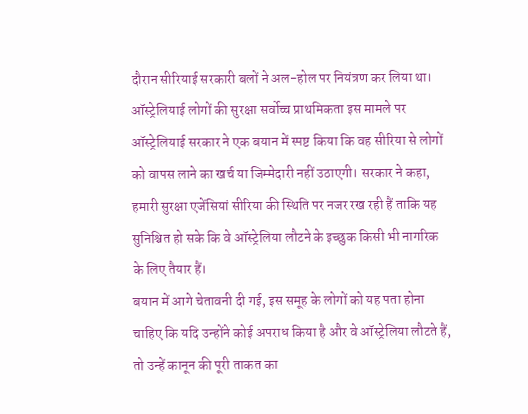दौरान सीरियाई सरकारी बलों ने अल-होल पर नियंत्रण कर लिया था।
ऑस्ट्रेलियाई लोगों की सुरक्षा सर्वोच्च प्राथमिकता इस मामले पर ऑस्ट्रेलियाई सरकार ने एक बयान में स्पष्ट किया कि वह सीरिया से लोगों को वापस लाने का खर्च या जिम्मेदारी नहीं उठाएगी। सरकार ने कहा, हमारी सुरक्षा एजेंसियां सीरिया की स्थिति पर नजर रख रही हैं ताकि यह सुनिश्चित हो सके कि वे ऑस्ट्रेलिया लौटने के इच्छुक किसी भी नागरिक के लिए तैयार हैं।
बयान में आगे चेतावनी दी गई, इस समूह के लोगों को यह पता होना चाहिए कि यदि उन्होंने कोई अपराध किया है और वे ऑस्ट्रेलिया लौटते हैं, तो उन्हें कानून की पूरी ताकत का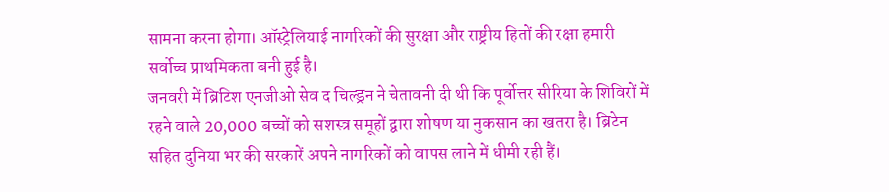सामना करना होगा। ऑस्ट्रेलियाई नागरिकों की सुरक्षा और राष्ट्रीय हितों की रक्षा हमारी सर्वोच्च प्राथमिकता बनी हुई है।
जनवरी में ब्रिटिश एनजीओ सेव द चिल्ड्रन ने चेतावनी दी थी कि पूर्वोत्तर सीरिया के शिविरों में रहने वाले 20,000 बच्चों को सशस्त्र समूहों द्वारा शोषण या नुकसान का खतरा है। ब्रिटेन सहित दुनिया भर की सरकारें अपने नागरिकों को वापस लाने में धीमी रही हैं।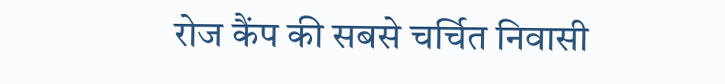रोज कैंप की सबसे चर्चित निवासी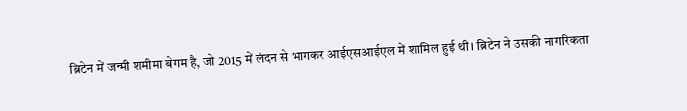ब्रिटेन में जन्मी शमीमा बेगम है, जो 2015 में लंदन से भागकर आईएसआईएल में शामिल हुई थी। ब्रिटेन ने उसकी नागरिकता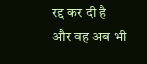रद्द कर दी है और वह अब भी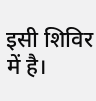इसी शिविर में है।